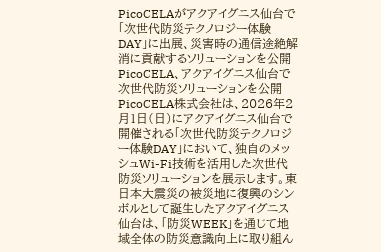PicoCELAがアクアイグニス仙台で「次世代防災テクノロジー体験DAY」に出展、災害時の通信途絶解消に貢献するソリューションを公開
PicoCELA、アクアイグニス仙台で次世代防災ソリューションを公開
PicoCELA株式会社は、2026年2月1日(日)にアクアイグニス仙台で開催される「次世代防災テクノロジー体験DAY」において、独自のメッシュWi-Fi技術を活用した次世代防災ソリューションを展示します。東日本大震災の被災地に復興のシンボルとして誕生したアクアイグニス仙台は、「防災WEEK」を通じて地域全体の防災意識向上に取り組ん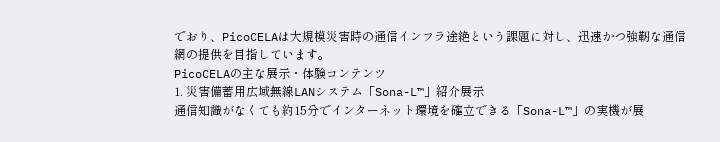でおり、PicoCELAは大規模災害時の通信インフラ途絶という課題に対し、迅速かつ強靭な通信網の提供を目指しています。
PicoCELAの主な展示・体験コンテンツ
1. 災害備蓄用広域無線LANシステム「Sona-L™」紹介展示
通信知識がなくても約15分でインターネット環境を確立できる「Sona-L™」の実機が展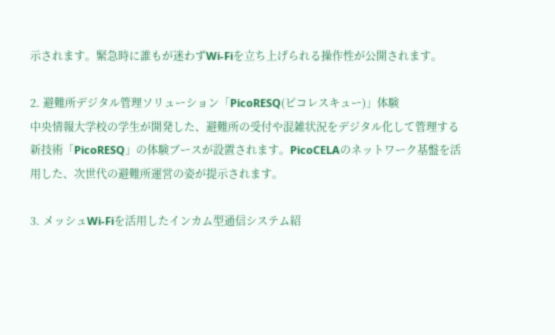示されます。緊急時に誰もが迷わずWi-Fiを立ち上げられる操作性が公開されます。

2. 避難所デジタル管理ソリューション「PicoRESQ(ピコレスキュー)」体験
中央情報大学校の学生が開発した、避難所の受付や混雑状況をデジタル化して管理する新技術「PicoRESQ」の体験ブースが設置されます。PicoCELAのネットワーク基盤を活用した、次世代の避難所運営の姿が提示されます。

3. メッシュWi-Fiを活用したインカム型通信システム紹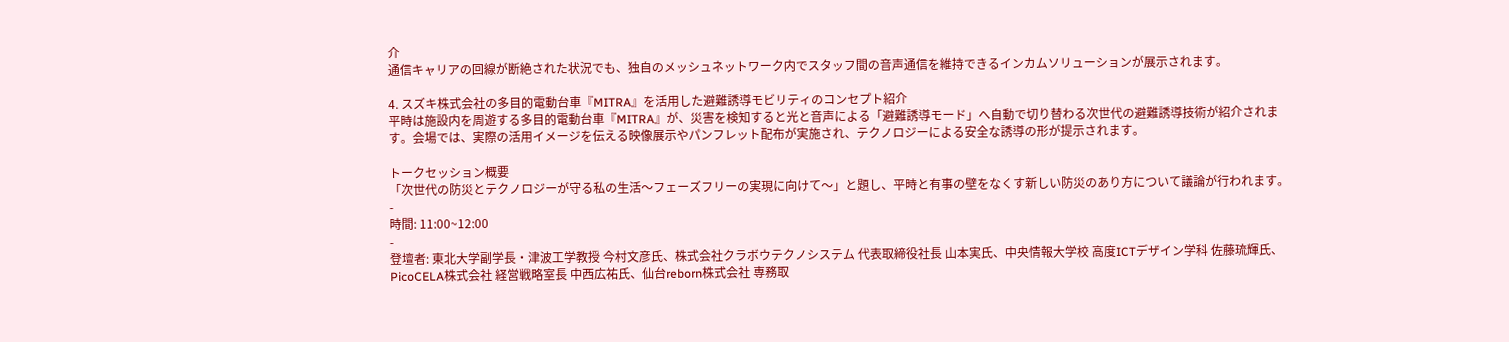介
通信キャリアの回線が断絶された状況でも、独自のメッシュネットワーク内でスタッフ間の音声通信を維持できるインカムソリューションが展示されます。

4. スズキ株式会社の多目的電動台車『MITRA』を活用した避難誘導モビリティのコンセプト紹介
平時は施設内を周遊する多目的電動台車『MITRA』が、災害を検知すると光と音声による「避難誘導モード」へ自動で切り替わる次世代の避難誘導技術が紹介されます。会場では、実際の活用イメージを伝える映像展示やパンフレット配布が実施され、テクノロジーによる安全な誘導の形が提示されます。

トークセッション概要
「次世代の防災とテクノロジーが守る私の生活〜フェーズフリーの実現に向けて〜」と題し、平時と有事の壁をなくす新しい防災のあり方について議論が行われます。
-
時間: 11:00~12:00
-
登壇者: 東北大学副学長・津波工学教授 今村文彦氏、株式会社クラボウテクノシステム 代表取締役社長 山本実氏、中央情報大学校 高度ICTデザイン学科 佐藤琉輝氏、PicoCELA株式会社 経営戦略室長 中西広祐氏、仙台reborn株式会社 専務取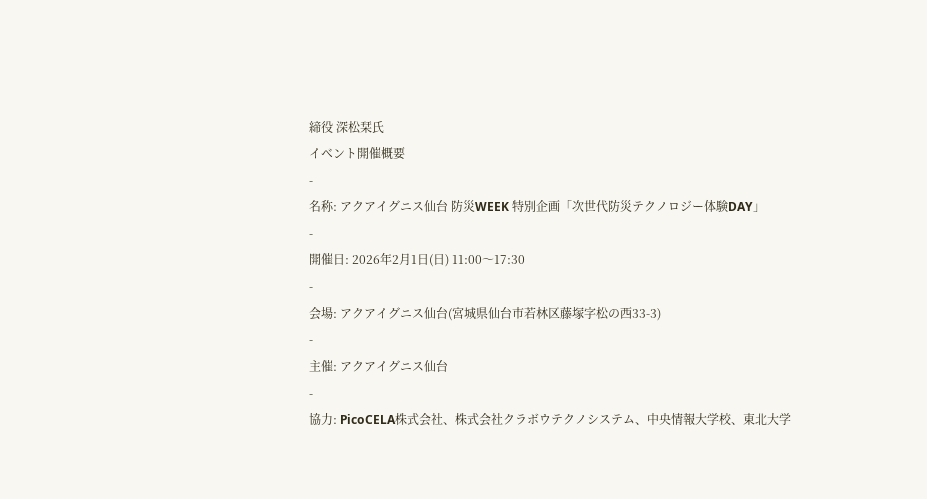締役 深松栞氏
イベント開催概要
-
名称: アクアイグニス仙台 防災WEEK 特別企画「次世代防災テクノロジー体験DAY」
-
開催日: 2026年2月1日(日) 11:00〜17:30
-
会場: アクアイグニス仙台(宮城県仙台市若林区藤塚字松の西33-3)
-
主催: アクアイグニス仙台
-
協力: PicoCELA株式会社、株式会社クラボウテクノシステム、中央情報大学校、東北大学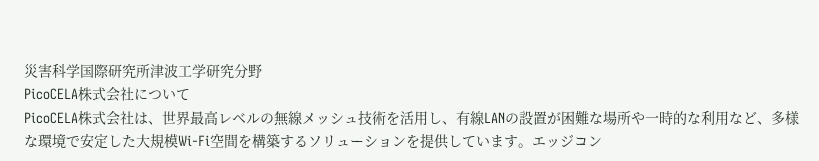災害科学国際研究所津波工学研究分野
PicoCELA株式会社について
PicoCELA株式会社は、世界最高レベルの無線メッシュ技術を活用し、有線LANの設置が困難な場所や一時的な利用など、多様な環境で安定した大規模Wi-Fi空間を構築するソリューションを提供しています。エッジコン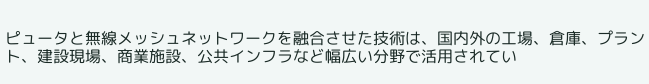ピュータと無線メッシュネットワークを融合させた技術は、国内外の工場、倉庫、プラント、建設現場、商業施設、公共インフラなど幅広い分野で活用されてい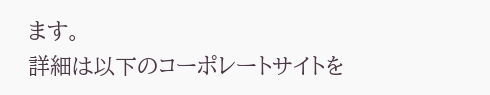ます。
詳細は以下のコーポレートサイトを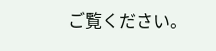ご覧ください。